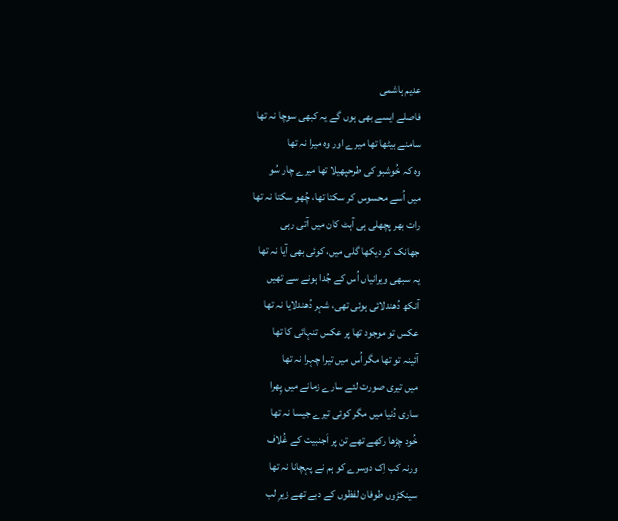عدیم ہاشمی
فاصلے ایسے بھی ہوں گے یہ کبھی سوچا نہ تھا
سامنے بیٹھا تھا میرے اور وہ میرا نہ تھا
وہ کہ خُوشبو کی طرحپھیلا تھا میرے چار سُو
میں اُسے محسوس کر سکتا تھا، چُھو سکتا نہ تھا
رات بھر پچھلی ہی آہٹ کان میں آتی رہی
جھانک کر دیکھا گلی میں، کوئی بھی آیا نہ تھا
یہ سبھی ویرانیاں اُس کے جُدا ہونے سے تھیں
آنکھ دُھندلائی ہوئی تھی، شہر دُھندلایا نہ تھا
عکس تو موجود تھا پر عکس تنہائی کا تھا
آئینہ تو تھا مگر اُس میں تیرا چہرا نہ تھا
میں تیری صورت لئے سارے زمانے میں پِھرا
ساری دُنیا میں مگر کوئی تیرے جیسا نہ تھا
خُود چڑھا رکھے تھے تن پر اَجنبیت کے غُلاف
ورنہ کب اِک دوسرے کو ہم نے پہچانا نہ تھا
سینکڑوں طوفان لفظوں کے دبے تھے زیرِ لب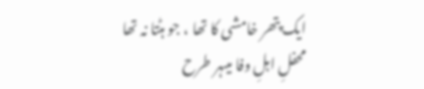ایک پتھر خامشی کا تھا ، جو ہٹتا نہ تھا
محفلِ اہلِ وفا میںہر طرح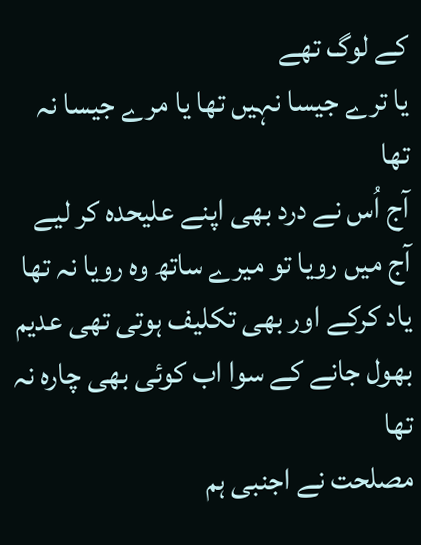کے لوگ تھے
یا ترے جیسا نہیں تھا یا مرے جیسا نہ تھا
آج اُس نے درد بھی اپنے علیحدہ کر لیے
آج میں رویا تو میرے ساتھ وہ رویا نہ تھا
یاد کرکے اور بھی تکلیف ہوتی تھی عدیم
بھول جانے کے سوا اب کوئی بھی چارہ نہ تھا
مصلحت نے اجنبی ہم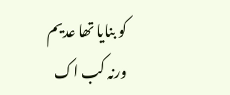کو بنایا تھا عدیم
ورنہ کب اک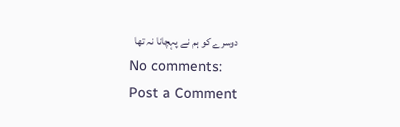دوسرے کو ہم نے پہچانا نہ تھا
No comments:
Post a Comment